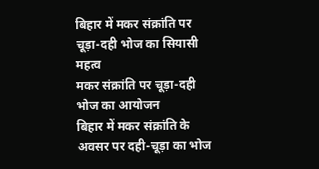बिहार में मकर संक्रांति पर चूड़ा-दही भोज का सियासी महत्व
मकर संक्रांति पर चूड़ा-दही भोज का आयोजन
बिहार में मकर संक्रांति के अवसर पर दही-चूड़ा का भोज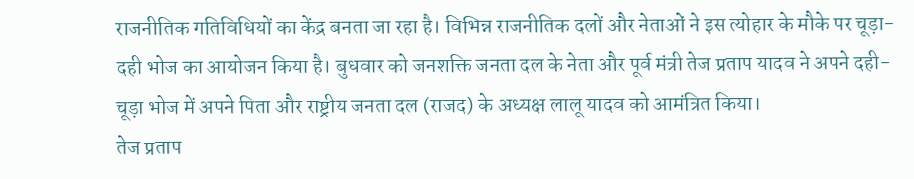राजनीतिक गतिविधियों का केंद्र बनता जा रहा है। विभिन्न राजनीतिक दलों और नेताओं ने इस त्योहार के मौके पर चूड़ा-दही भोज का आयोजन किया है। बुधवार को जनशक्ति जनता दल के नेता और पूर्व मंत्री तेज प्रताप यादव ने अपने दही-चूड़ा भोज में अपने पिता और राष्ट्रीय जनता दल (राजद) के अध्यक्ष लालू यादव को आमंत्रित किया।
तेज प्रताप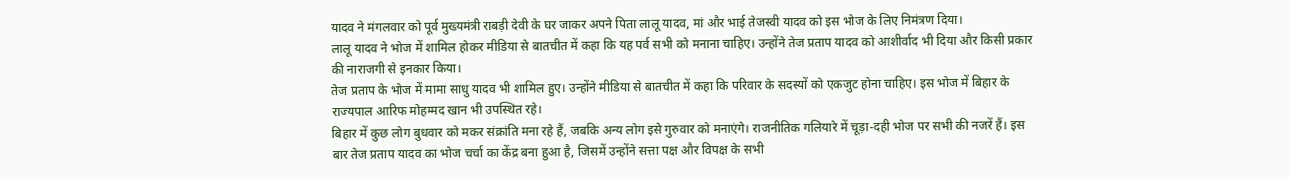यादव ने मंगलवार को पूर्व मुख्यमंत्री राबड़ी देवी के घर जाकर अपने पिता लालू यादव, मां और भाई तेजस्वी यादव को इस भोज के लिए निमंत्रण दिया।
लालू यादव ने भोज में शामिल होकर मीडिया से बातचीत में कहा कि यह पर्व सभी को मनाना चाहिए। उन्होंने तेज प्रताप यादव को आशीर्वाद भी दिया और किसी प्रकार की नाराजगी से इनकार किया।
तेज प्रताप के भोज में मामा साधु यादव भी शामिल हुए। उन्होंने मीडिया से बातचीत में कहा कि परिवार के सदस्यों को एकजुट होना चाहिए। इस भोज में बिहार के राज्यपाल आरिफ मोहम्मद खान भी उपस्थित रहे।
बिहार में कुछ लोग बुधवार को मकर संक्रांति मना रहे हैं, जबकि अन्य लोग इसे गुरुवार को मनाएंगे। राजनीतिक गलियारे में चूड़ा-दही भोज पर सभी की नजरें हैं। इस बार तेज प्रताप यादव का भोज चर्चा का केंद्र बना हुआ है, जिसमें उन्होंने सत्ता पक्ष और विपक्ष के सभी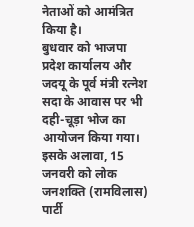नेताओं को आमंत्रित किया है।
बुधवार को भाजपा प्रदेश कार्यालय और जदयू के पूर्व मंत्री रत्नेश सदा के आवास पर भी दही-चूड़ा भोज का आयोजन किया गया। इसके अलावा, 15 जनवरी को लोक जनशक्ति (रामविलास) पार्टी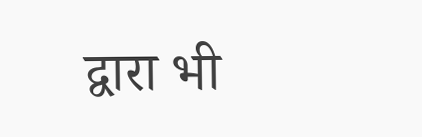द्वारा भी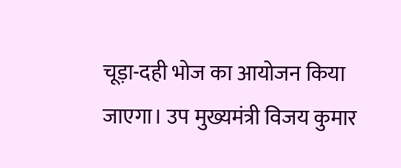चूड़ा-दही भोज का आयोजन किया जाएगा। उप मुख्यमंत्री विजय कुमार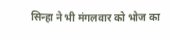सिन्हा ने भी मंगलवार को भोज का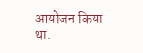आयोजन किया था.